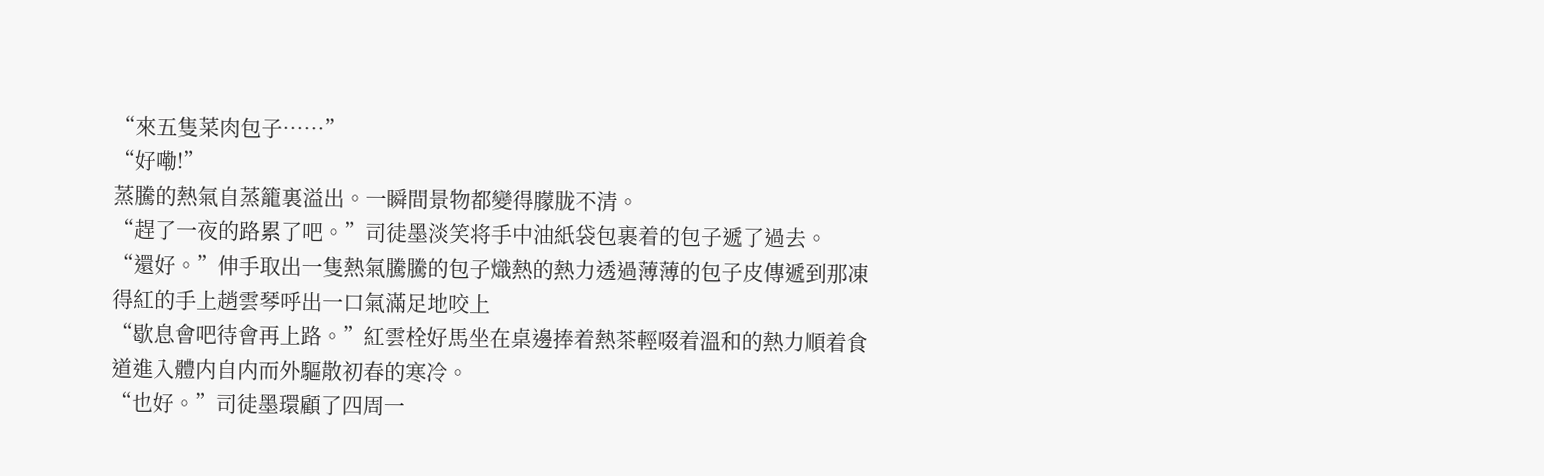“來五隻菜肉包子……”
“好嘞!”
蒸騰的熱氣自蒸籠裏溢出。一瞬間景物都變得朦胧不清。
“趕了一夜的路累了吧。”司徒墨淡笑将手中油紙袋包裹着的包子遞了過去。
“還好。”伸手取出一隻熱氣騰騰的包子熾熱的熱力透過薄薄的包子皮傳遞到那凍得紅的手上趙雲琴呼出一口氣滿足地咬上
“歇息會吧待會再上路。”紅雲栓好馬坐在桌邊捧着熱茶輕啜着溫和的熱力順着食道進入體内自内而外驅散初春的寒冷。
“也好。”司徒墨環顧了四周一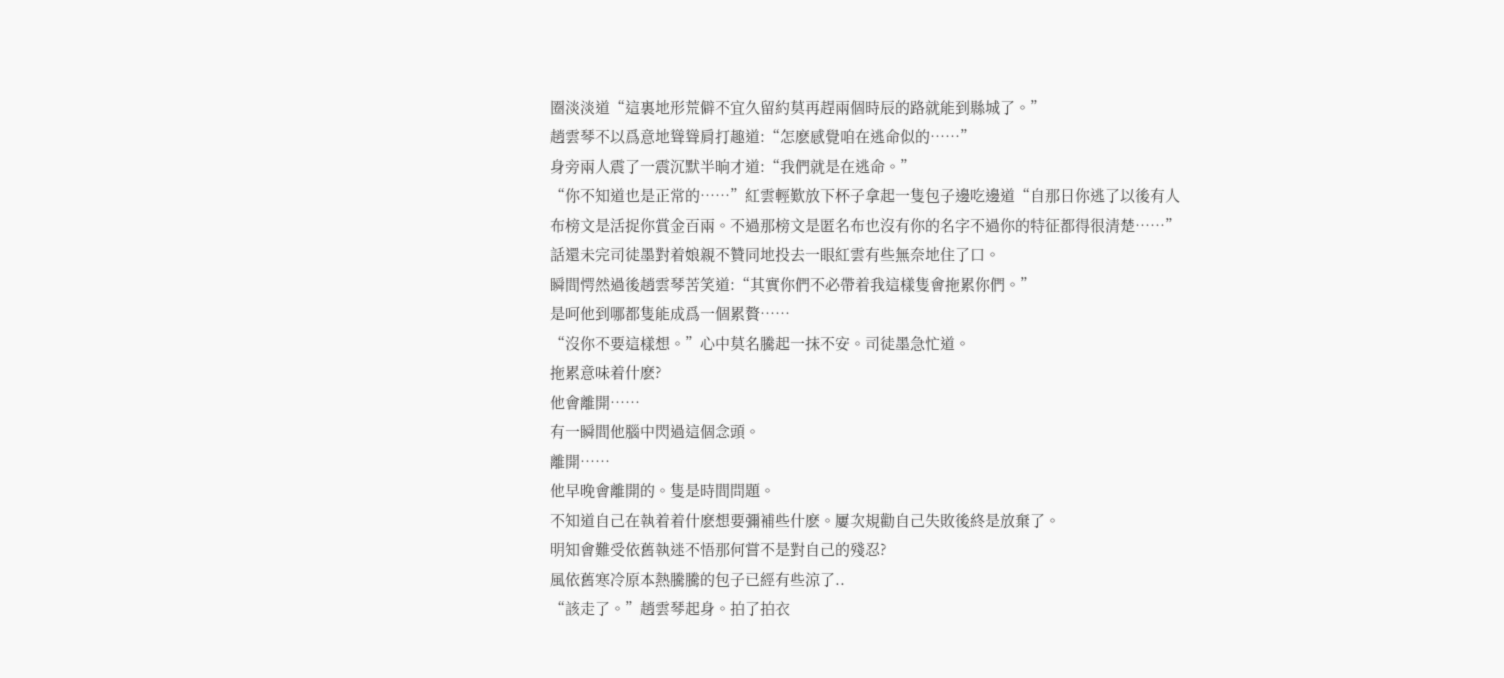圈淡淡道“這裏地形荒僻不宜久留約莫再趕兩個時辰的路就能到縣城了。”
趙雲琴不以爲意地聳聳肩打趣道:“怎麽感覺咱在逃命似的……”
身旁兩人震了一震沉默半晌才道:“我們就是在逃命。”
“你不知道也是正常的……”紅雲輕歎放下杯子拿起一隻包子邊吃邊道“自那日你逃了以後有人布榜文是活捉你賞金百兩。不過那榜文是匿名布也沒有你的名字不過你的特征都得很清楚……”
話還未完司徒墨對着娘親不贊同地投去一眼紅雲有些無奈地住了口。
瞬間愕然過後趙雲琴苦笑道:“其實你們不必帶着我這樣隻會拖累你們。”
是呵他到哪都隻能成爲一個累贅……
“沒你不要這樣想。”心中莫名騰起一抹不安。司徒墨急忙道。
拖累意味着什麽?
他會離開……
有一瞬間他腦中閃過這個念頭。
離開……
他早晚會離開的。隻是時間問題。
不知道自己在執着着什麽想要彌補些什麽。屢次規勸自己失敗後終是放棄了。
明知會難受依舊執迷不悟那何嘗不是對自己的殘忍?
風依舊寒冷原本熱騰騰的包子已經有些涼了..
“該走了。”趙雲琴起身。拍了拍衣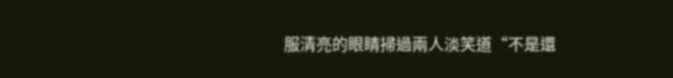服清亮的眼睛掃過兩人淡笑道“不是還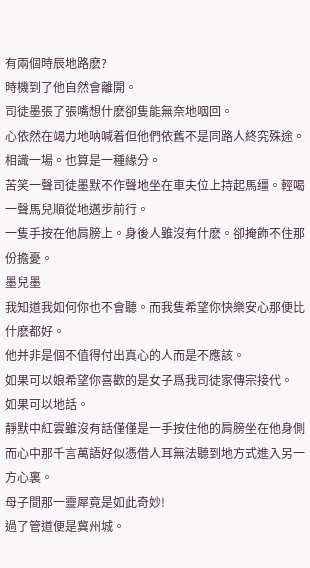有兩個時辰地路麽?
時機到了他自然會離開。
司徒墨張了張嘴想什麽卻隻能無奈地咽回。
心依然在竭力地呐喊着但他們依舊不是同路人終究殊途。
相識一場。也算是一種緣分。
苦笑一聲司徒墨默不作聲地坐在車夫位上持起馬缰。輕喝一聲馬兒順從地邁步前行。
一隻手按在他肩膀上。身後人雖沒有什麽。卻掩飾不住那份擔憂。
墨兒墨
我知道我如何你也不會聽。而我隻希望你快樂安心那便比什麽都好。
他并非是個不值得付出真心的人而是不應該。
如果可以娘希望你喜歡的是女子爲我司徒家傳宗接代。
如果可以地話。
靜默中紅雲雖沒有話僅僅是一手按住他的肩膀坐在他身側而心中那千言萬語好似憑借人耳無法聽到地方式進入另一方心裏。
母子間那一靈犀竟是如此奇妙!
過了管道便是冀州城。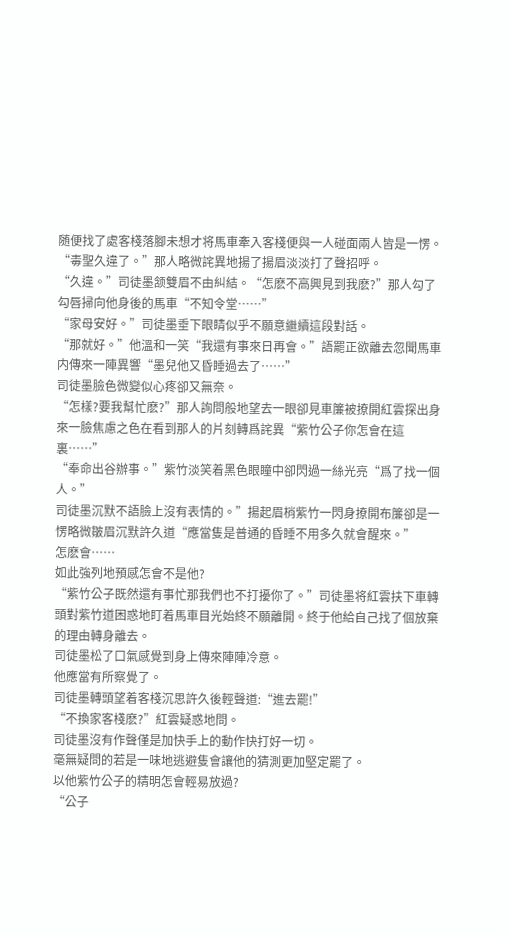随便找了處客棧落腳未想才将馬車牽入客棧便與一人碰面兩人皆是一愣。
“毒聖久違了。”那人略微詫異地揚了揚眉淡淡打了聲招呼。
“久違。”司徒墨颔雙眉不由糾結。“怎麽不高興見到我麽?”那人勾了勾唇掃向他身後的馬車“不知令堂……”
“家母安好。”司徒墨垂下眼睛似乎不願意繼續這段對話。
“那就好。”他溫和一笑“我還有事來日再會。”語罷正欲離去忽聞馬車内傳來一陣異響“墨兒他又昏睡過去了……”
司徒墨臉色微變似心疼卻又無奈。
“怎樣?要我幫忙麽?”那人詢問般地望去一眼卻見車簾被撩開紅雲探出身來一臉焦慮之色在看到那人的片刻轉爲詫異“紫竹公子你怎會在這裏……”
“奉命出谷辦事。”紫竹淡笑着黑色眼瞳中卻閃過一絲光亮“爲了找一個人。”
司徒墨沉默不語臉上沒有表情的。”揚起眉梢紫竹一閃身撩開布簾卻是一愣略微皺眉沉默許久道“應當隻是普通的昏睡不用多久就會醒來。”
怎麽會……
如此強列地預感怎會不是他?
“紫竹公子既然還有事忙那我們也不打擾你了。”司徒墨将紅雲扶下車轉頭對紫竹道困惑地盯着馬車目光始終不願離開。終于他給自己找了個放棄的理由轉身離去。
司徒墨松了口氣感覺到身上傳來陣陣冷意。
他應當有所察覺了。
司徒墨轉頭望着客棧沉思許久後輕聲道:“進去罷!”
“不換家客棧麽?”紅雲疑惑地問。
司徒墨沒有作聲僅是加快手上的動作快打好一切。
毫無疑問的若是一味地逃避隻會讓他的猜測更加堅定罷了。
以他紫竹公子的精明怎會輕易放過?
“公子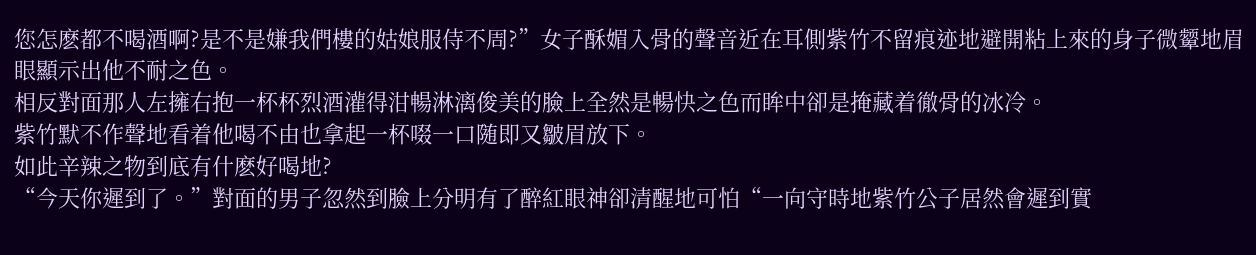您怎麽都不喝酒啊?是不是嫌我們樓的姑娘服侍不周?”女子酥媚入骨的聲音近在耳側紫竹不留痕迹地避開粘上來的身子微颦地眉眼顯示出他不耐之色。
相反對面那人左擁右抱一杯杯烈酒灌得泔暢淋漓俊美的臉上全然是暢快之色而眸中卻是掩藏着徹骨的冰冷。
紫竹默不作聲地看着他喝不由也拿起一杯啜一口随即又皺眉放下。
如此辛辣之物到底有什麽好喝地?
“今天你遲到了。”對面的男子忽然到臉上分明有了醉紅眼神卻清醒地可怕“一向守時地紫竹公子居然會遲到實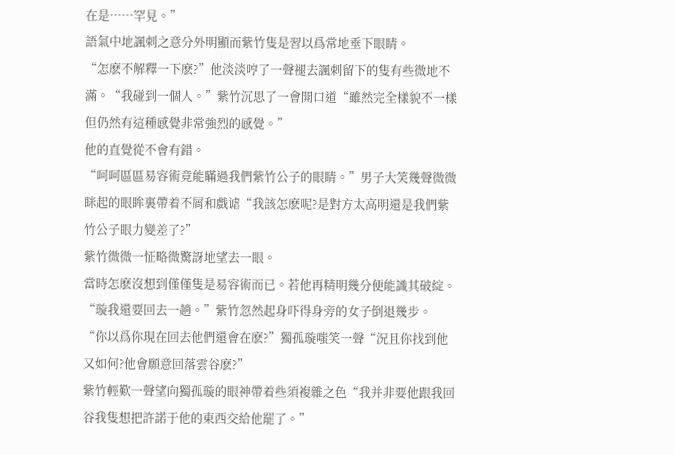在是……罕見。”
語氣中地諷刺之意分外明顯而紫竹隻是習以爲常地垂下眼睛。
“怎麽不解釋一下麽?”他淡淡哼了一聲褪去諷刺留下的隻有些微地不滿。“我碰到一個人。”紫竹沉思了一會開口道“雖然完全樣貌不一樣但仍然有這種感覺非常強烈的感覺。”
他的直覺從不會有錯。
“呵呵區區易容術竟能瞞過我們紫竹公子的眼睛。”男子大笑幾聲微微眯起的眼眸裏帶着不屑和戲谑“我該怎麽呢?是對方太高明還是我們紫竹公子眼力變差了?”
紫竹微微一怔略微驚訝地望去一眼。
當時怎麽沒想到僅僅隻是易容術而已。若他再精明幾分便能識其破綻。
“璇我還要回去一趟。”紫竹忽然起身吓得身旁的女子倒退幾步。
“你以爲你現在回去他們還會在麽?”獨孤璇嗤笑一聲“況且你找到他又如何?他會願意回落雲谷麽?”
紫竹輕歎一聲望向獨孤璇的眼神帶着些須複雜之色“我并非要他跟我回谷我隻想把許諾于他的東西交給他罷了。”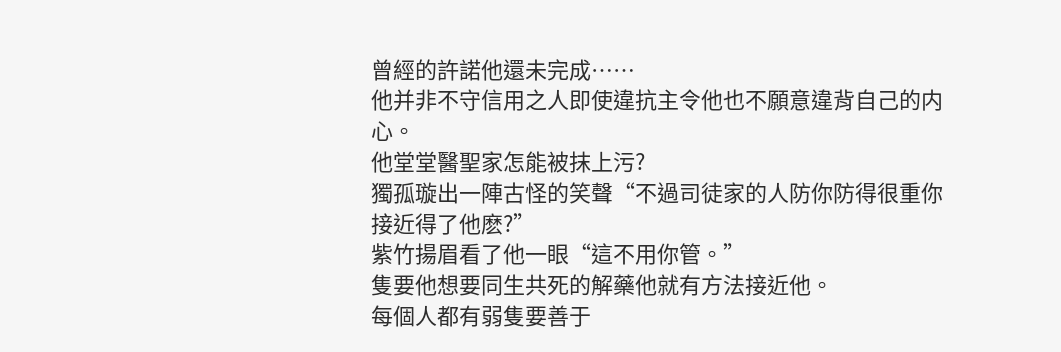曾經的許諾他還未完成……
他并非不守信用之人即使違抗主令他也不願意違背自己的内心。
他堂堂醫聖家怎能被抹上污?
獨孤璇出一陣古怪的笑聲“不過司徒家的人防你防得很重你接近得了他麽?”
紫竹揚眉看了他一眼“這不用你管。”
隻要他想要同生共死的解藥他就有方法接近他。
每個人都有弱隻要善于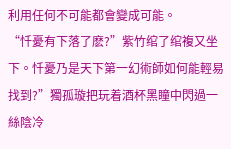利用任何不可能都會變成可能。
“忏憂有下落了麽?”紫竹绾了绾複又坐下。忏憂乃是天下第一幻術師如何能輕易找到?”獨孤璇把玩着酒杯黑瞳中閃過一絲陰冷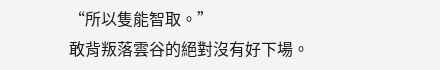“所以隻能智取。”
敢背叛落雲谷的絕對沒有好下場。